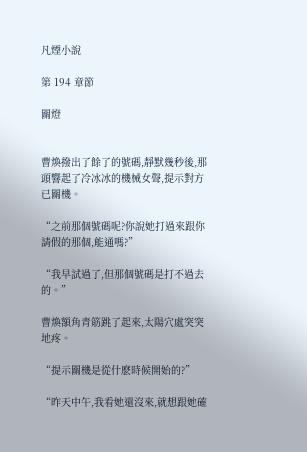凡煙小說

第 194 章節

關燈


曹煥撥出了餘了的號碼,靜默幾秒後,那頭響起了冷冰冰的機械女聲,提示對方已關機。

“之前那個號碼呢?你說她打過來跟你請假的那個,能通嗎?”

“我早試過了,但那個號碼是打不過去的。”

曹煥額角青筋跳了起來,太陽穴處突突地疼。

“提示關機是從什麽時候開始的?”

“昨天中午,我看她還沒來,就想跟她確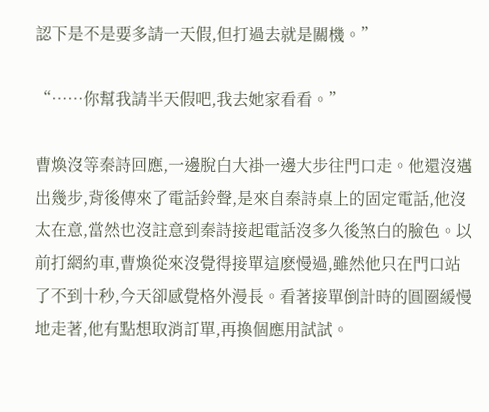認下是不是要多請一天假,但打過去就是關機。”

“……你幫我請半天假吧,我去她家看看。”

曹煥沒等秦詩回應,一邊脫白大褂一邊大步往門口走。他還沒邁出幾步,背後傳來了電話鈴聲,是來自秦詩桌上的固定電話,他沒太在意,當然也沒註意到秦詩接起電話沒多久後煞白的臉色。以前打網約車,曹煥從來沒覺得接單這麽慢過,雖然他只在門口站了不到十秒,今天卻感覺格外漫長。看著接單倒計時的圓圈緩慢地走著,他有點想取消訂單,再換個應用試試。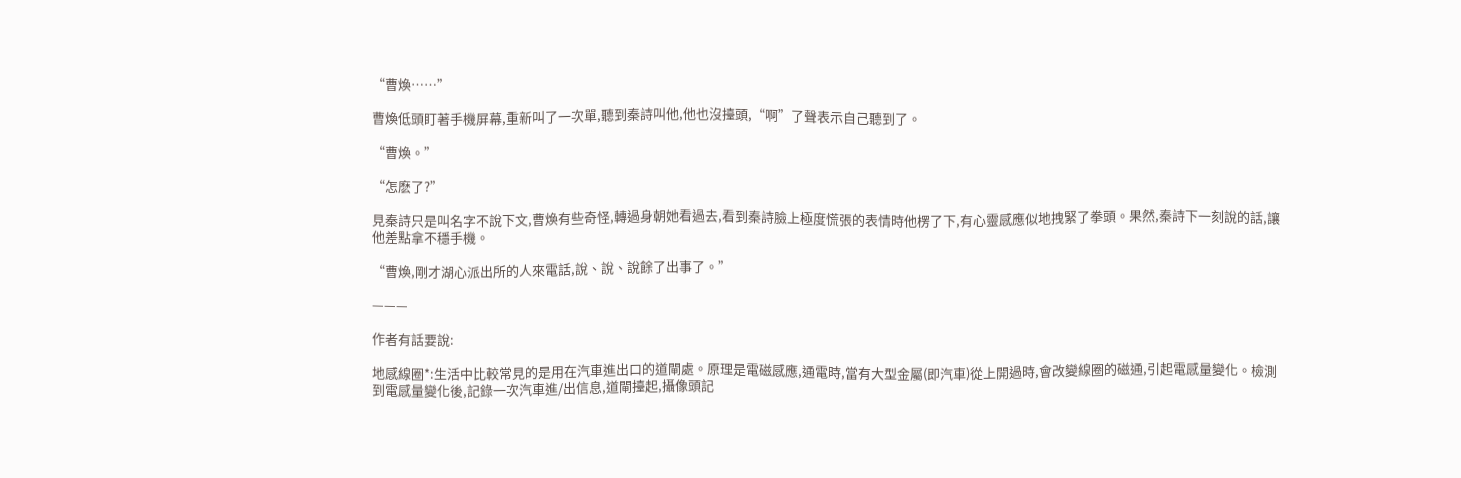“曹煥……”

曹煥低頭盯著手機屏幕,重新叫了一次單,聽到秦詩叫他,他也沒擡頭,“啊”了聲表示自己聽到了。

“曹煥。”

“怎麽了?”

見秦詩只是叫名字不說下文,曹煥有些奇怪,轉過身朝她看過去,看到秦詩臉上極度慌張的表情時他楞了下,有心靈感應似地拽緊了拳頭。果然,秦詩下一刻說的話,讓他差點拿不穩手機。

“曹煥,剛才湖心派出所的人來電話,說、說、說餘了出事了。”

———

作者有話要說:

地感線圈*:生活中比較常見的是用在汽車進出口的道閘處。原理是電磁感應,通電時,當有大型金屬(即汽車)從上開過時,會改變線圈的磁通,引起電感量變化。檢測到電感量變化後,記錄一次汽車進/出信息,道閘擡起,攝像頭記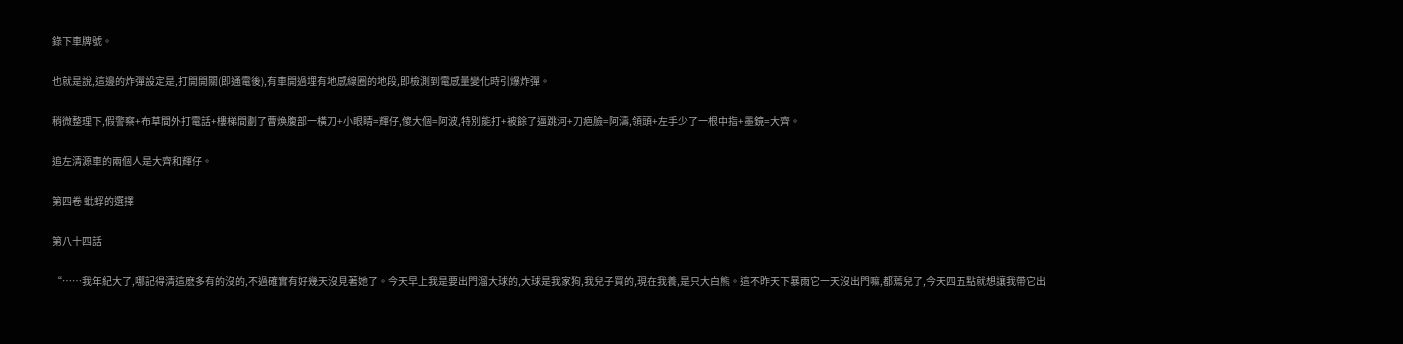錄下車牌號。

也就是說,這邊的炸彈設定是,打開開關(即通電後),有車開過埋有地感線圈的地段,即檢測到電感量變化時引爆炸彈。

稍微整理下,假警察+布草間外打電話+樓梯間劃了曹煥腹部一橫刀+小眼睛=輝仔,傻大個=阿波,特別能打+被餘了逼跳河+刀疤臉=阿濤,領頭+左手少了一根中指+墨鏡=大齊。

追左清源車的兩個人是大齊和輝仔。

第四卷 蚍蜉的選擇

第八十四話

“……我年紀大了,哪記得清這麽多有的沒的,不過確實有好幾天沒見著她了。今天早上我是要出門溜大球的,大球是我家狗,我兒子買的,現在我養,是只大白熊。這不昨天下暴雨它一天沒出門嘛,都蔫兒了,今天四五點就想讓我帶它出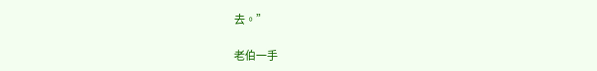去。”

老伯一手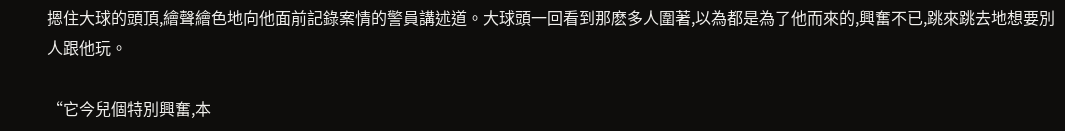摁住大球的頭頂,繪聲繪色地向他面前記錄案情的警員講述道。大球頭一回看到那麽多人圍著,以為都是為了他而來的,興奮不已,跳來跳去地想要別人跟他玩。

“它今兒個特別興奮,本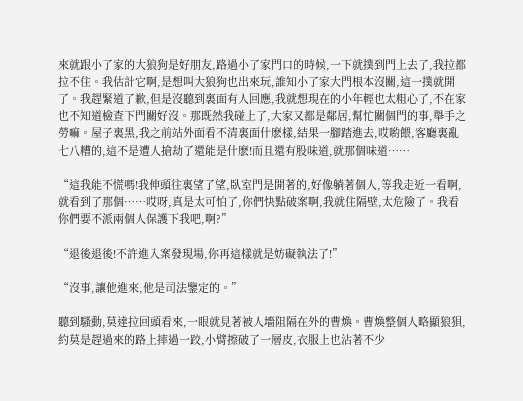來就跟小了家的大狼狗是好朋友,路過小了家門口的時候,一下就撲到門上去了,我拉都拉不住。我估計它啊,是想叫大狼狗也出來玩,誰知小了家大門根本沒關,這一撲就開了。我趕緊道了歉,但是沒聽到裏面有人回應,我就想現在的小年輕也太粗心了,不在家也不知道檢查下門關好沒。那既然我碰上了,大家又都是鄰居,幫忙關個門的事,舉手之勞嘛。屋子裏黑,我之前站外面看不清裏面什麽樣,結果一腳踏進去,哎喲餵,客廳裏亂七八糟的,這不是遭人搶劫了還能是什麽!而且還有股味道,就那個味道……

“這我能不慌嗎!我伸頭往裏望了望,臥室門是開著的,好像躺著個人,等我走近一看啊,就看到了那個……哎呀,真是太可怕了,你們快點破案啊,我就住隔壁,太危險了。我看你們要不派兩個人保護下我吧,啊?”

“退後退後!不許進入案發現場,你再這樣就是妨礙執法了!”

“沒事,讓他進來,他是司法鑒定的。”

聽到騷動,莫達拉回頭看來,一眼就見著被人墻阻隔在外的曹煥。曹煥整個人略顯狼狽,約莫是趕過來的路上摔過一跤,小臂擦破了一層皮,衣服上也沾著不少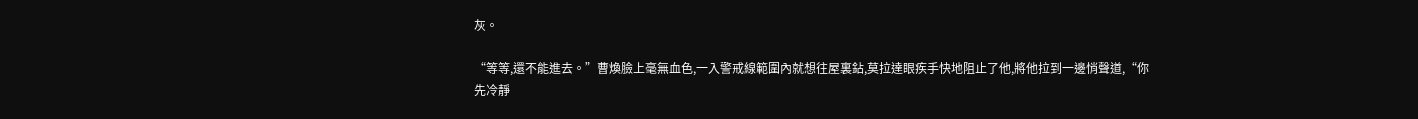灰。

“等等,還不能進去。”曹煥臉上毫無血色,一入警戒線範圍內就想往屋裏鉆,莫拉達眼疾手快地阻止了他,將他拉到一邊悄聲道,“你先冷靜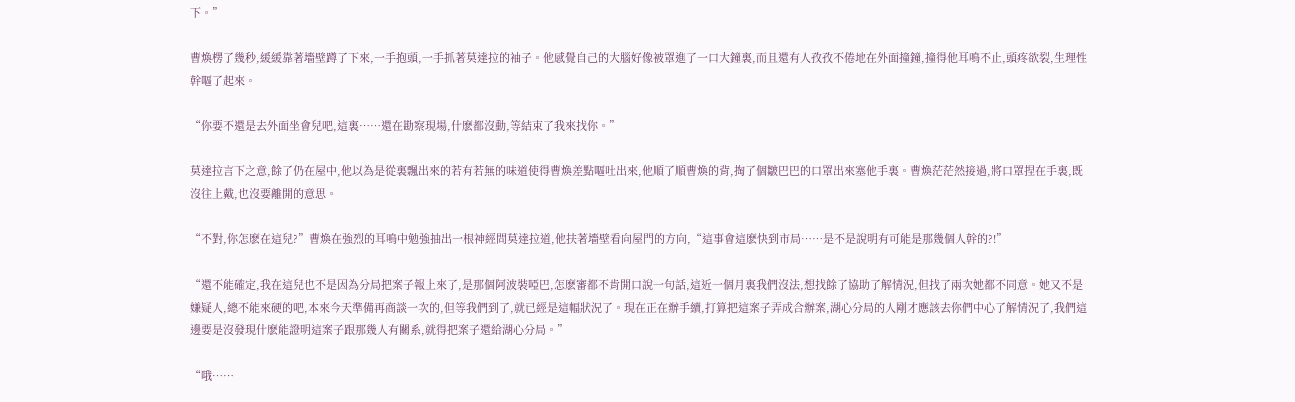下。”

曹煥楞了幾秒,緩緩靠著墻壁蹲了下來,一手抱頭,一手抓著莫達拉的袖子。他感覺自己的大腦好像被罩進了一口大鐘裏,而且還有人孜孜不倦地在外面撞鐘,撞得他耳鳴不止,頭疼欲裂,生理性幹嘔了起來。

“你要不還是去外面坐會兒吧,這裏……還在勘察現場,什麽都沒動,等結束了我來找你。”

莫達拉言下之意,餘了仍在屋中,他以為是從裏飄出來的若有若無的味道使得曹煥差點嘔吐出來,他順了順曹煥的背,掏了個皺巴巴的口罩出來塞他手裏。曹煥茫茫然接過,將口罩捏在手裏,既沒往上戴,也沒要離開的意思。

“不對,你怎麽在這兒?”曹煥在強烈的耳鳴中勉強抽出一根神經問莫達拉道,他扶著墻壁看向屋門的方向,“這事會這麽快到市局……是不是說明有可能是那幾個人幹的?!”

“還不能確定,我在這兒也不是因為分局把案子報上來了,是那個阿波裝啞巴,怎麽審都不肯開口說一句話,這近一個月裏我們沒法,想找餘了協助了解情況,但找了兩次她都不同意。她又不是嫌疑人,總不能來硬的吧,本來今天準備再商談一次的,但等我們到了,就已經是這幅狀況了。現在正在辦手續,打算把這案子弄成合辦案,湖心分局的人剛才應該去你們中心了解情況了,我們這邊要是沒發現什麽能證明這案子跟那幾人有關系,就得把案子還給湖心分局。”

“哦……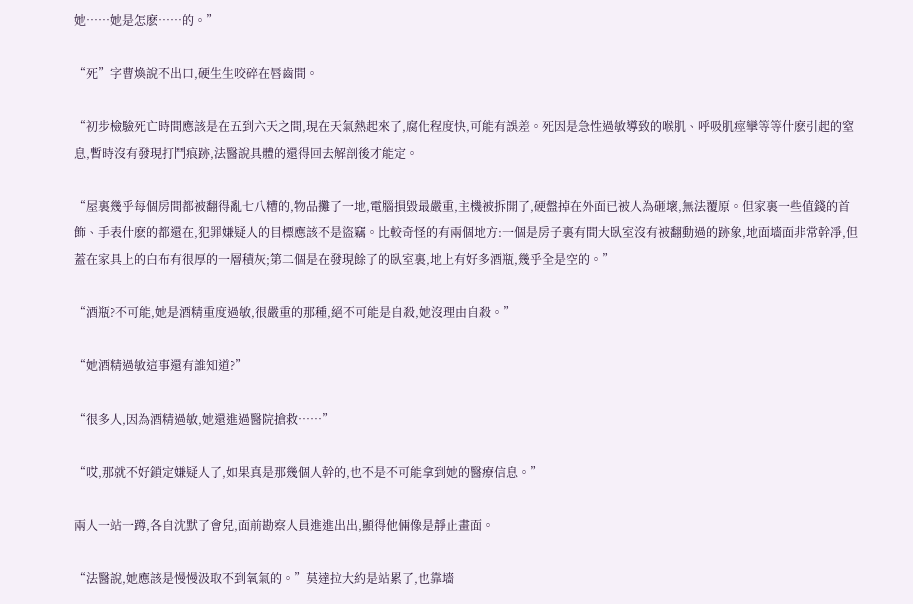她……她是怎麽……的。”

“死”字曹煥說不出口,硬生生咬碎在唇齒間。

“初步檢驗死亡時間應該是在五到六天之間,現在天氣熱起來了,腐化程度快,可能有誤差。死因是急性過敏導致的喉肌、呼吸肌痙攣等等什麽引起的窒息,暫時沒有發現打鬥痕跡,法醫說具體的還得回去解剖後才能定。

“屋裏幾乎每個房間都被翻得亂七八糟的,物品攤了一地,電腦損毀最嚴重,主機被拆開了,硬盤掉在外面已被人為砸壞,無法覆原。但家裏一些值錢的首飾、手表什麽的都還在,犯罪嫌疑人的目標應該不是盜竊。比較奇怪的有兩個地方:一個是房子裏有間大臥室沒有被翻動過的跡象,地面墻面非常幹凈,但蓋在家具上的白布有很厚的一層積灰;第二個是在發現餘了的臥室裏,地上有好多酒瓶,幾乎全是空的。”

“酒瓶?不可能,她是酒精重度過敏,很嚴重的那種,絕不可能是自殺,她沒理由自殺。”

“她酒精過敏這事還有誰知道?”

“很多人,因為酒精過敏,她還進過醫院搶救……”

“哎,那就不好鎖定嫌疑人了,如果真是那幾個人幹的,也不是不可能拿到她的醫療信息。”

兩人一站一蹲,各自沈默了會兒,面前勘察人員進進出出,顯得他倆像是靜止畫面。

“法醫說,她應該是慢慢汲取不到氧氣的。”莫達拉大約是站累了,也靠墻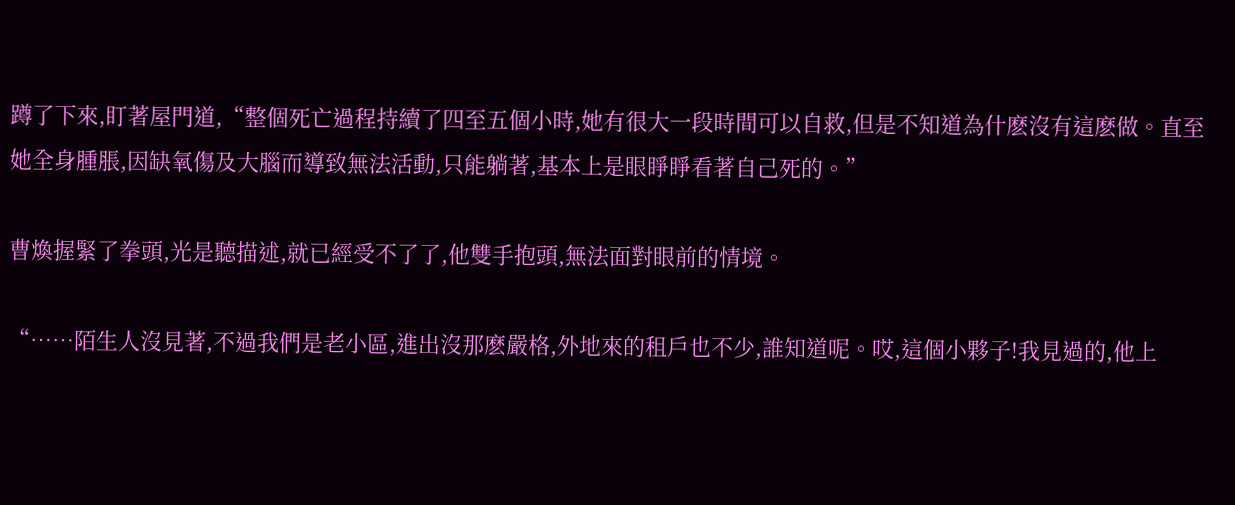蹲了下來,盯著屋門道,“整個死亡過程持續了四至五個小時,她有很大一段時間可以自救,但是不知道為什麽沒有這麽做。直至她全身腫脹,因缺氧傷及大腦而導致無法活動,只能躺著,基本上是眼睜睜看著自己死的。”

曹煥握緊了拳頭,光是聽描述,就已經受不了了,他雙手抱頭,無法面對眼前的情境。

“……陌生人沒見著,不過我們是老小區,進出沒那麽嚴格,外地來的租戶也不少,誰知道呢。哎,這個小夥子!我見過的,他上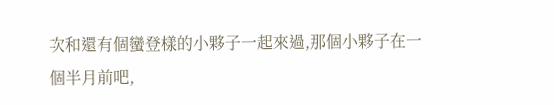次和還有個蠻登樣的小夥子一起來過,那個小夥子在一個半月前吧,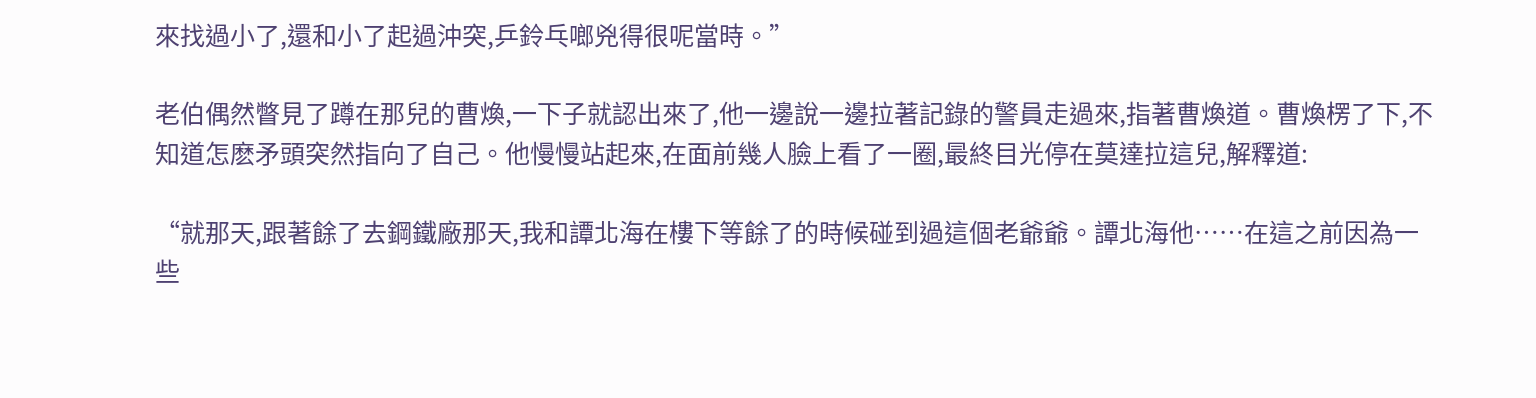來找過小了,還和小了起過沖突,乒鈴乓啷兇得很呢當時。”

老伯偶然瞥見了蹲在那兒的曹煥,一下子就認出來了,他一邊說一邊拉著記錄的警員走過來,指著曹煥道。曹煥楞了下,不知道怎麽矛頭突然指向了自己。他慢慢站起來,在面前幾人臉上看了一圈,最終目光停在莫達拉這兒,解釋道:

“就那天,跟著餘了去鋼鐵廠那天,我和譚北海在樓下等餘了的時候碰到過這個老爺爺。譚北海他……在這之前因為一些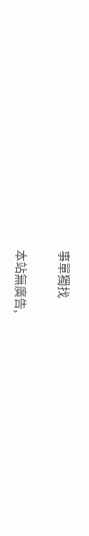事單獨找

本站無廣告,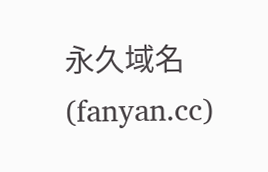永久域名(fanyan.cc)